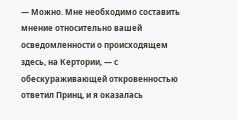— Можно. Мне необходимо составить мнение относительно вашей осведомленности о происходящем здесь, на Кертории, — с обескураживающей откровенностью ответил Принц, и я оказалась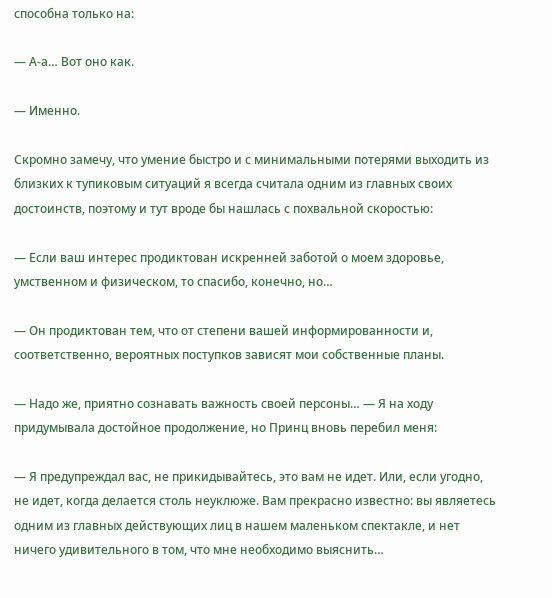способна только на:

— А-а… Вот оно как.

— Именно.

Скромно замечу, что умение быстро и с минимальными потерями выходить из близких к тупиковым ситуаций я всегда считала одним из главных своих достоинств, поэтому и тут вроде бы нашлась с похвальной скоростью:

— Если ваш интерес продиктован искренней заботой о моем здоровье, умственном и физическом, то спасибо, конечно, но…

— Он продиктован тем, что от степени вашей информированности и, соответственно, вероятных поступков зависят мои собственные планы.

— Надо же, приятно сознавать важность своей персоны… — Я на ходу придумывала достойное продолжение, но Принц вновь перебил меня:

— Я предупреждал вас, не прикидывайтесь, это вам не идет. Или, если угодно, не идет, когда делается столь неуклюже. Вам прекрасно известно: вы являетесь одним из главных действующих лиц в нашем маленьком спектакле, и нет ничего удивительного в том, что мне необходимо выяснить…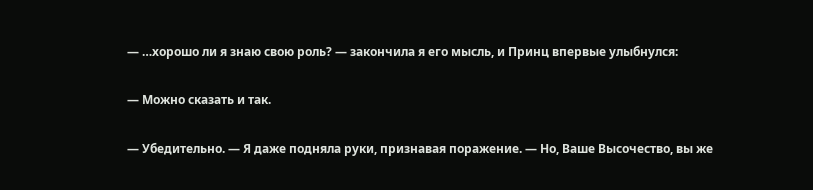— …хорошо ли я знаю свою роль? — закончила я его мысль, и Принц впервые улыбнулся:

— Можно сказать и так.

— Убедительно. — Я даже подняла руки, признавая поражение. — Но, Ваше Высочество, вы же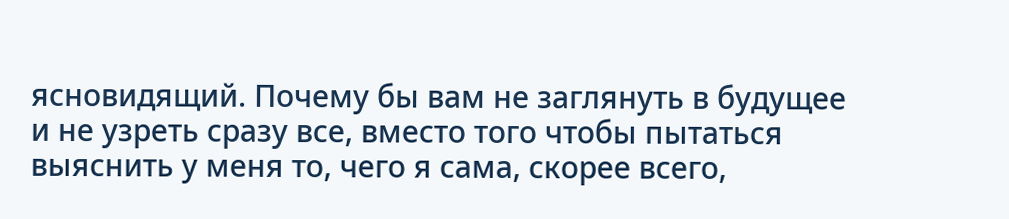ясновидящий. Почему бы вам не заглянуть в будущее и не узреть сразу все, вместо того чтобы пытаться выяснить у меня то, чего я сама, скорее всего,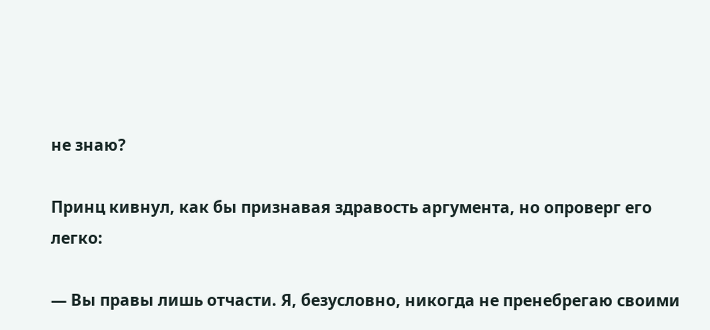не знаю?

Принц кивнул, как бы признавая здравость аргумента, но опроверг его легко:

— Вы правы лишь отчасти. Я, безусловно, никогда не пренебрегаю своими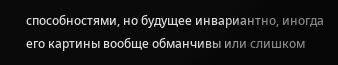способностями, но будущее инвариантно, иногда его картины вообще обманчивы или слишком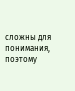сложны для понимания, поэтому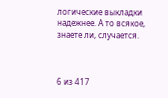логические выкладки надежнее. А то всякое, знаете ли, случается.



6 из 417